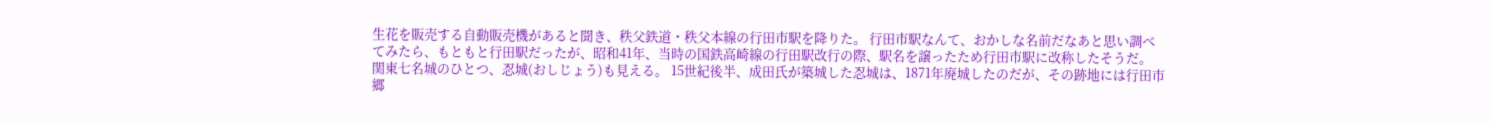生花を販売する自動販売機があると聞き、秩父鉄道・秩父本線の行田市駅を降りた。 行田市駅なんて、おかしな名前だなあと思い調べてみたら、もともと行田駅だったが、昭和41年、当時の国鉄高崎線の行田駅改行の際、駅名を譲ったため行田市駅に改称したそうだ。
関東七名城のひとつ、忍城(おしじょう)も見える。 15世紀後半、成田氏が築城した忍城は、1871年廃城したのだが、その跡地には行田市郷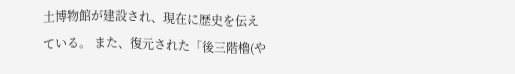土博物館が建設され、現在に歴史を伝えている。 また、復元された「後三階櫓(や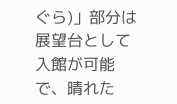ぐら)」部分は展望台として入館が可能で、晴れた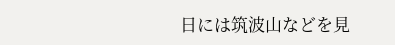日には筑波山などを見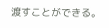渡すことができる。